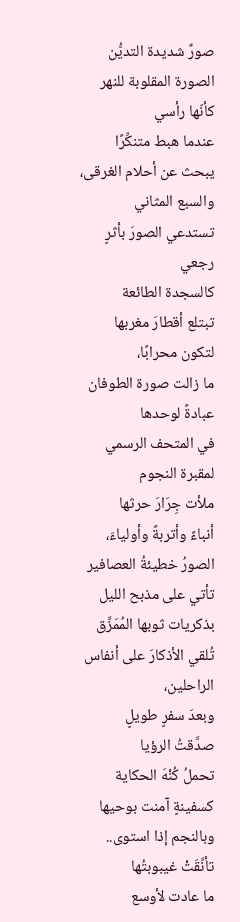صورٌ شديدة التديُّن
الصورة المقلوبة للنهر
كأنّها رأسي
عندما هبط متنكِّرًا
يبحث عن أحلام الغرقى،
والسبع المثاني
تستدعي الصورَ بأثرٍ رجعي
كالسجدة الطائعة
تبتلع أقطارَ مغربها
لتكون محرابًا،
ما زالت صورة الطوفان
عبادةً لوحدها
في المتحف الرسمي لمقبرة النجوم
ملأت جِرَارَ حرثها
أنباءً وأتربةً وأولياءَ،
الصورُ خطيئةُ العصافير
تأتي على مذبح الليل
بذكريات ثوبها المُمَزَّق
تُلقي الأذكارَ على أنفاس الراحلين،
وبعدَ سفرٍ طويلٍ
صدَّقتُ الرؤيا
تحملُ كُنْهَ الحكاية
كسفينةٍ آمنت بوحيها
وبالنجم إذا استوى..
تأنَّقَتْ غيبوبتُها
ما عادت لأوسع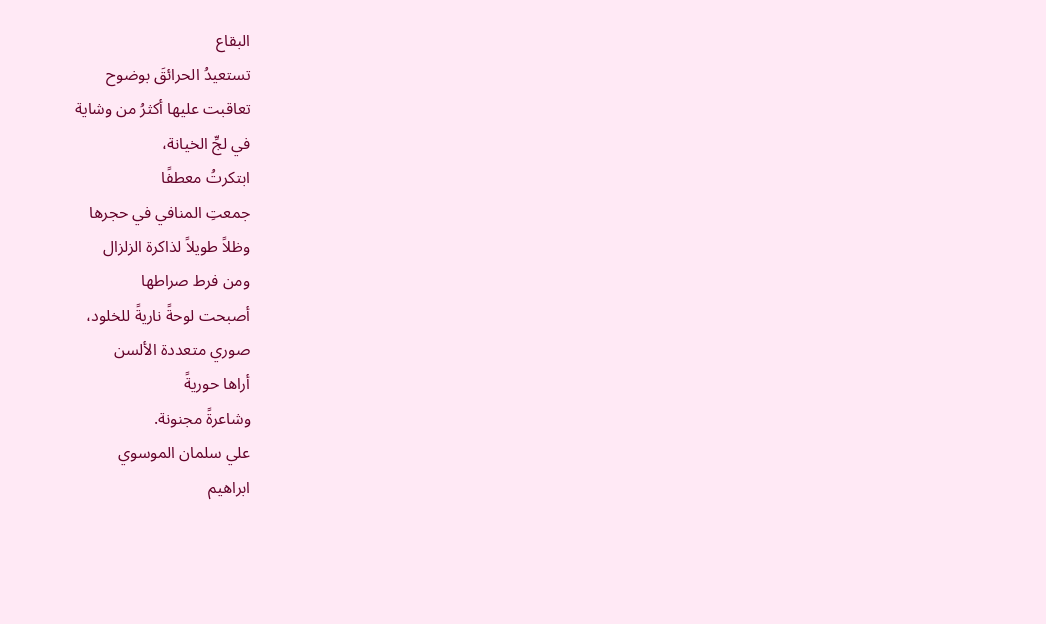البقاع
تستعيدُ الحرائقَ بوضوح
تعاقبت عليها أكثرُ من وشاية
في لجِّ الخيانة،
ابتكرتُ معطفًا
جمعتِ المنافي في حجرها
وظلاً طويلاً لذاكرة الزلزال
ومن فرط صراطها
أصبحت لوحةً ناريةً للخلود،
صوري متعددة الألسن
أراها حوريةً
وشاعرةً مجنونة.
علي سلمان الموسوي
ابراهيم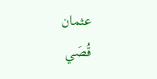عثمان
قُصَي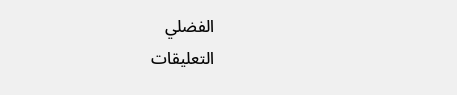الفضلي
التعليقات